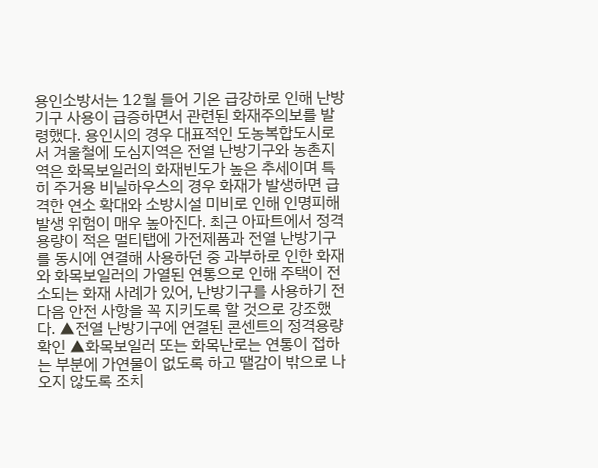용인소방서는 12월 들어 기온 급강하로 인해 난방기구 사용이 급증하면서 관련된 화재주의보를 발령했다. 용인시의 경우 대표적인 도농복합도시로서 겨울철에 도심지역은 전열 난방기구와 농촌지역은 화목보일러의 화재빈도가 높은 추세이며 특히 주거용 비닐하우스의 경우 화재가 발생하면 급격한 연소 확대와 소방시설 미비로 인해 인명피해 발생 위험이 매우 높아진다. 최근 아파트에서 정격용량이 적은 멀티탭에 가전제품과 전열 난방기구를 동시에 연결해 사용하던 중 과부하로 인한 화재와 화목보일러의 가열된 연통으로 인해 주택이 전소되는 화재 사례가 있어, 난방기구를 사용하기 전 다음 안전 사항을 꼭 지키도록 할 것으로 강조했다. ▲전열 난방기구에 연결된 콘센트의 정격용량 확인 ▲화목보일러 또는 화목난로는 연통이 접하는 부분에 가연물이 없도록 하고 땔감이 밖으로 나오지 않도록 조치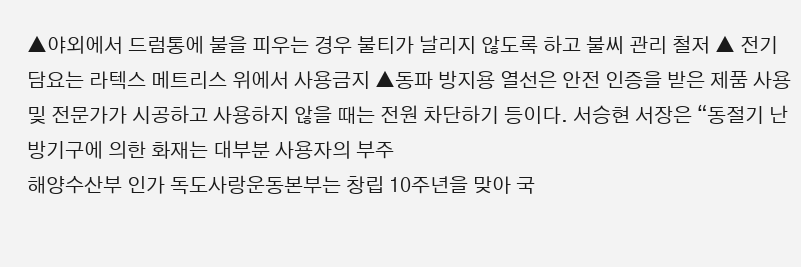▲야외에서 드럼통에 불을 피우는 경우 불티가 날리지 않도록 하고 불씨 관리 철저 ▲ 전기담요는 라텍스 메트리스 위에서 사용금지 ▲동파 방지용 열선은 안전 인증을 받은 제품 사용 및 전문가가 시공하고 사용하지 않을 때는 전원 차단하기 등이다. 서승현 서장은 “동절기 난방기구에 의한 화재는 대부분 사용자의 부주
해양수산부 인가 독도사랑운동본부는 창립 10주년을 맞아 국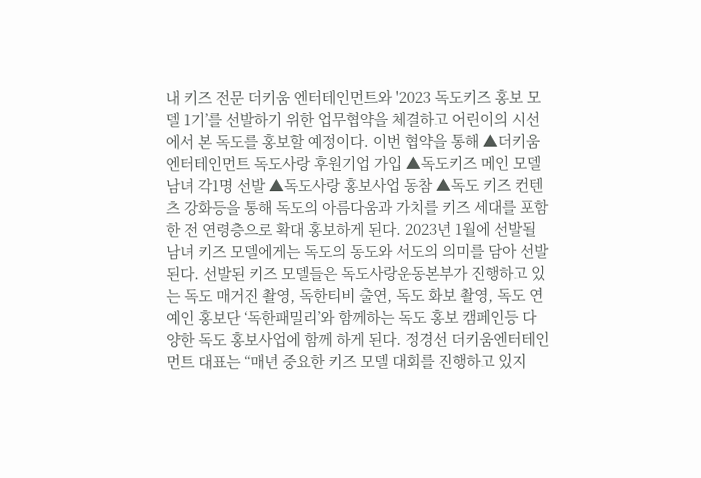내 키즈 전문 더키움 엔터테인먼트와 '2023 독도키즈 홍보 모델 1기’를 선발하기 위한 업무협약을 체결하고 어린이의 시선에서 본 독도를 홍보할 예정이다. 이번 협약을 통해 ▲더키움엔터테인먼트 독도사랑 후원기업 가입 ▲독도키즈 메인 모델 남녀 각1명 선발 ▲독도사랑 홍보사업 동참 ▲독도 키즈 컨텐츠 강화등을 통해 독도의 아름다움과 가치를 키즈 세대를 포함 한 전 연령층으로 확대 홍보하게 된다. 2023년 1월에 선발될 남녀 키즈 모델에게는 독도의 동도와 서도의 의미를 담아 선발된다. 선발된 키즈 모델들은 독도사랑운동본부가 진행하고 있는 독도 매거진 촬영, 독한티비 출연, 독도 화보 촬영, 독도 연예인 홍보단 ‘독한패밀리’와 함께하는 독도 홍보 캠페인등 다양한 독도 홍보사업에 함께 하게 된다. 정경선 더키움엔터테인먼트 대표는 “매년 중요한 키즈 모델 대회를 진행하고 있지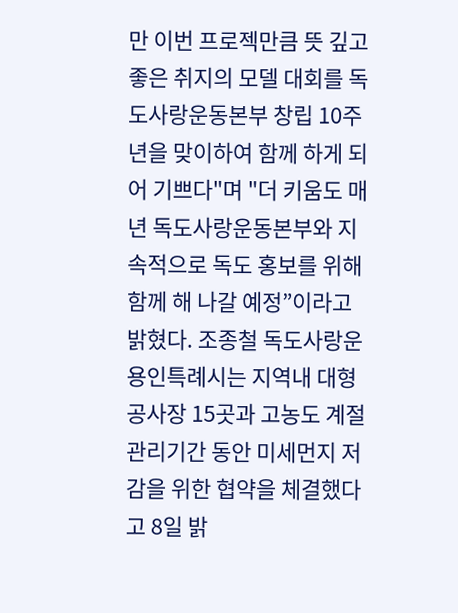만 이번 프로젝만큼 뜻 깊고 좋은 취지의 모델 대회를 독도사랑운동본부 창립 10주년을 맞이하여 함께 하게 되어 기쁘다"며 "더 키움도 매년 독도사랑운동본부와 지속적으로 독도 홍보를 위해 함께 해 나갈 예정”이라고 밝혔다. 조종철 독도사랑운
용인특례시는 지역내 대형 공사장 15곳과 고농도 계절관리기간 동안 미세먼지 저감을 위한 협약을 체결했다고 8일 밝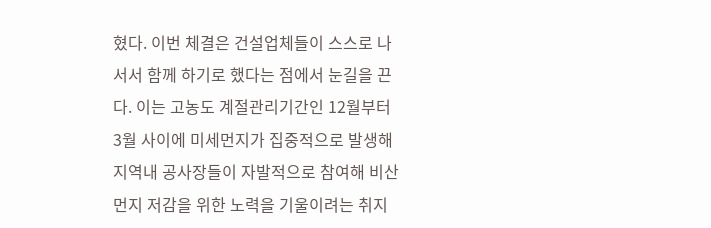혔다. 이번 체결은 건설업체들이 스스로 나서서 함께 하기로 했다는 점에서 눈길을 끈다. 이는 고농도 계절관리기간인 12월부터 3월 사이에 미세먼지가 집중적으로 발생해 지역내 공사장들이 자발적으로 참여해 비산먼지 저감을 위한 노력을 기울이려는 취지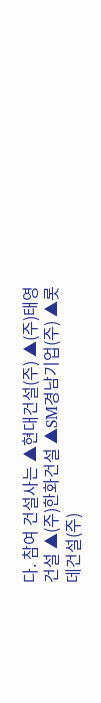다. 참여 건설사는 ▲현대건설(주) ▲(주)태영건설 ▲(주)한화건설 ▲SM경남기업(주) ▲롯데건설(주)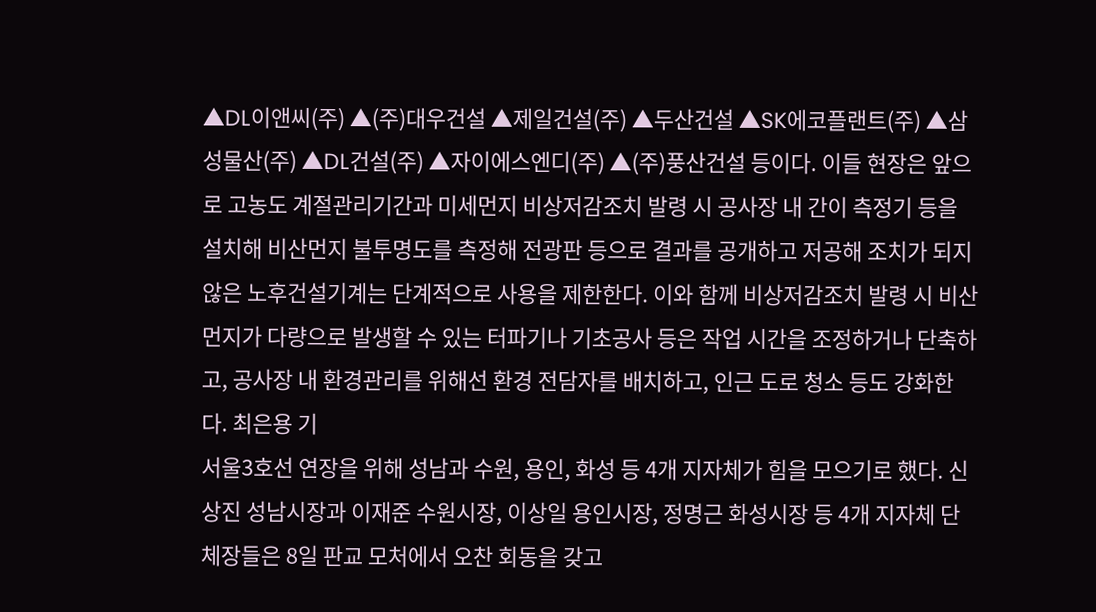▲DL이앤씨(주) ▲(주)대우건설 ▲제일건설(주) ▲두산건설 ▲SK에코플랜트(주) ▲삼성물산(주) ▲DL건설(주) ▲자이에스엔디(주) ▲(주)풍산건설 등이다. 이들 현장은 앞으로 고농도 계절관리기간과 미세먼지 비상저감조치 발령 시 공사장 내 간이 측정기 등을 설치해 비산먼지 불투명도를 측정해 전광판 등으로 결과를 공개하고 저공해 조치가 되지 않은 노후건설기계는 단계적으로 사용을 제한한다. 이와 함께 비상저감조치 발령 시 비산먼지가 다량으로 발생할 수 있는 터파기나 기초공사 등은 작업 시간을 조정하거나 단축하고, 공사장 내 환경관리를 위해선 환경 전담자를 배치하고, 인근 도로 청소 등도 강화한다. 최은용 기
서울3호선 연장을 위해 성남과 수원, 용인, 화성 등 4개 지자체가 힘을 모으기로 했다. 신상진 성남시장과 이재준 수원시장, 이상일 용인시장, 정명근 화성시장 등 4개 지자체 단체장들은 8일 판교 모처에서 오찬 회동을 갖고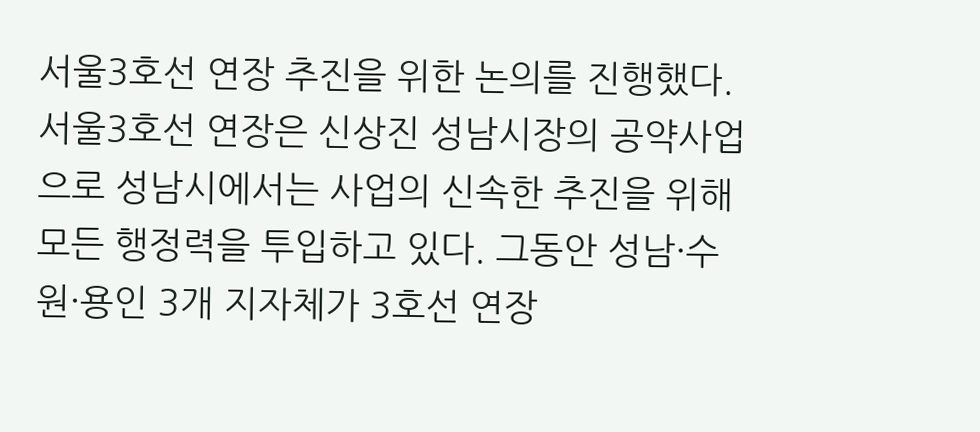서울3호선 연장 추진을 위한 논의를 진행했다. 서울3호선 연장은 신상진 성남시장의 공약사업으로 성남시에서는 사업의 신속한 추진을 위해 모든 행정력을 투입하고 있다. 그동안 성남·수원·용인 3개 지자체가 3호선 연장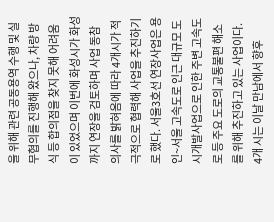을 위해 관련 공동용역 수행 및 실무협의를 진행해 왔으나, 차량 방식 등 합의점을 찾지 못해 어려움이 있었으며 이번에 화성시가 화성까지 연장을 검토하며 사업 동참 의사를 밝혀옴에 따라 4개시가 적극적으로 협력해 사업을 추진하기로 했다. 서울3호선 연장사업은 용인~서울 고속도로 인근 대규모 도시개발사업으로 인한 주변 고속도로 등 주요 도로의 교통불편 해소를 위해 추진하고 있는 사업이다. 4개 시는 이날 만남에서 향후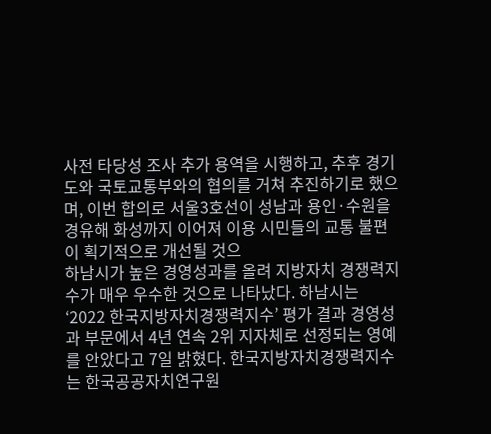사전 타당성 조사 추가 용역을 시행하고, 추후 경기도와 국토교통부와의 협의를 거쳐 추진하기로 했으며, 이번 합의로 서울3호선이 성남과 용인·수원을 경유해 화성까지 이어져 이용 시민들의 교통 불편이 획기적으로 개선될 것으
하남시가 높은 경영성과를 올려 지방자치 경쟁력지수가 매우 우수한 것으로 나타났다. 하남시는 ‘2022 한국지방자치경쟁력지수’ 평가 결과 경영성과 부문에서 4년 연속 2위 지자체로 선정되는 영예를 안았다고 7일 밝혔다. 한국지방자치경쟁력지수는 한국공공자치연구원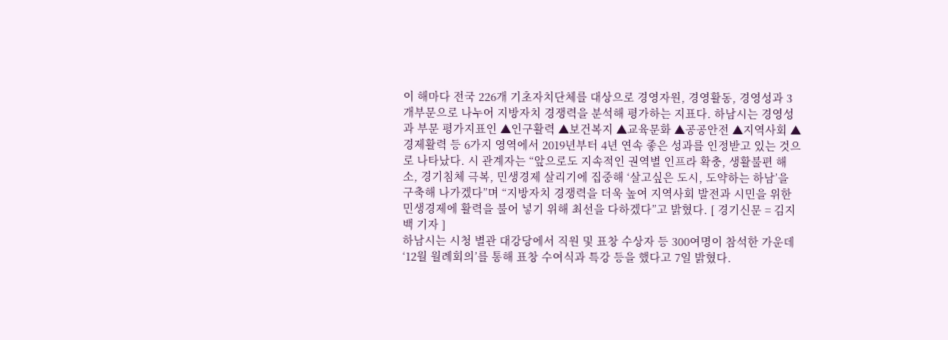이 해마다 전국 226개 기초자치단체를 대상으로 경영자원, 경영활동, 경영성과 3개부문으로 나누어 지방자치 경쟁력을 분석해 평가하는 지표다. 하남시는 경영성과 부문 평가지표인 ▲인구활력 ▲보건복지 ▲교육문화 ▲공공안전 ▲지역사회 ▲경제활력 등 6가지 영역에서 2019년부터 4년 연속 좋은 성과를 인정받고 있는 것으로 나타났다. 시 관계자는 “앞으로도 지속적인 권역별 인프라 확충, 생활불편 해소, 경기침체 극복, 민생경제 살리기에 집중해 ‘살고싶은 도시, 도약하는 하남’을 구축해 나가겠다”며 “지방자치 경쟁력을 더욱 높여 지역사회 발전과 시민을 위한 민생경제에 활력을 불어 넣기 위해 최선을 다하겠다”고 밝혔다. [ 경기신문 = 김지백 기자 ]
하남시는 시청 별관 대강당에서 직원 및 표창 수상자 등 300여명이 참석한 가운데 ‘12월 월례회의’를 통해 표창 수여식과 특강 등을 했다고 7일 밝혔다.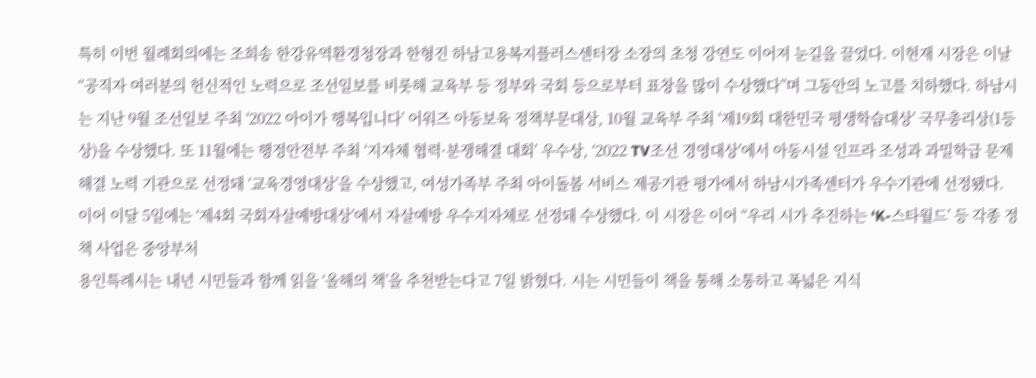특히 이번 월례회의에는 조희송 한강유역환경청장과 한형진 하남고용복지플러스센터장 소장의 초청 강연도 이어져 눈길을 끌었다. 이현재 시장은 이날 “공직자 여러분의 헌신적인 노력으로 조선일보를 비롯해 교육부 등 정부와 국회 등으로부터 표창을 많이 수상했다”며 그동안의 노고를 치하했다. 하남시는 지난 9월 조선일보 주최 ‘2022 아이가 행복입니다’ 어워즈 아동보육 정책부문대상, 10월 교육부 주최 ‘제19회 대한민국 평생학습대상’ 국무총리상(1등상)을 수상했다. 또 11월에는 행정안전부 주최 ‘지자체 협력·분쟁해결 대회’ 우수상, ‘2022 TV조선 경영대상’에서 아동시설 인프라 조성과 과밀학급 문제 해결 노력 기관으로 선정돼 ‘교육경영대상’을 수상했고, 여성가족부 주최 아이돌봄 서비스 제공기관 평가에서 하남시가족센터가 우수기관에 선정됐다. 이어 이달 5일에는 ‘제4회 국회자살예방대상’에서 자살예방 우수지자체로 선정돼 수상했다. 이 시장은 이어 “우리 시가 추진하는 ‘K-스타월드’ 등 각종 정책 사업은 중앙부처
용인특례시는 내년 시민들과 함께 읽을 ‘올해의 책’을 추천받는다고 7일 밝혔다. 시는 시민들이 책을 통해 소통하고 폭넓은 지식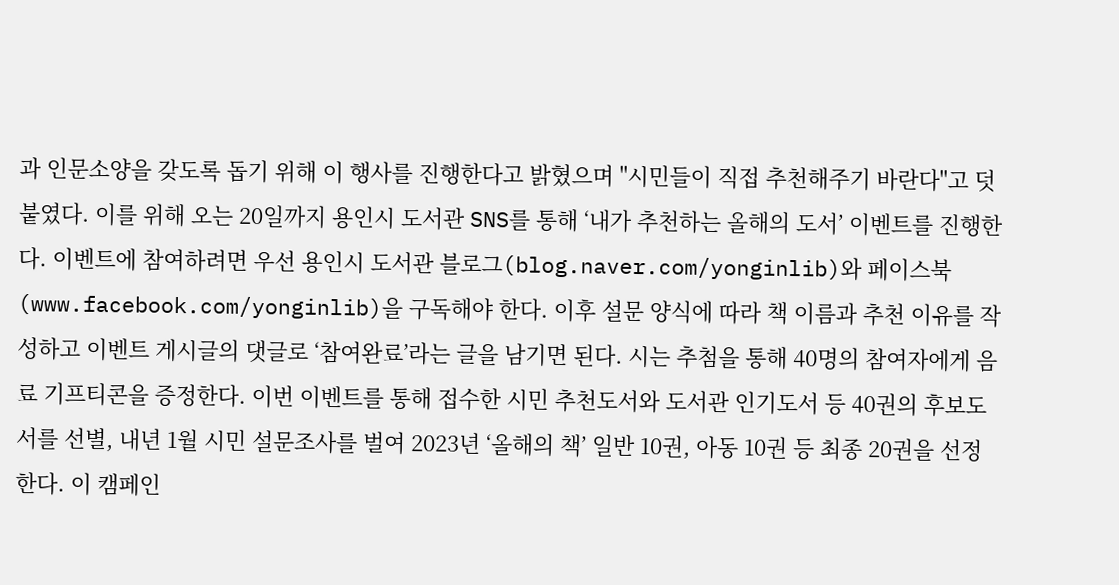과 인문소양을 갖도록 돕기 위해 이 행사를 진행한다고 밝혔으며 "시민들이 직접 추천해주기 바란다"고 덧붙였다. 이를 위해 오는 20일까지 용인시 도서관 SNS를 통해 ‘내가 추천하는 올해의 도서’ 이벤트를 진행한다. 이벤트에 참여하려면 우선 용인시 도서관 블로그(blog.naver.com/yonginlib)와 페이스북(www.facebook.com/yonginlib)을 구독해야 한다. 이후 설문 양식에 따라 책 이름과 추천 이유를 작성하고 이벤트 게시글의 댓글로 ‘참여완료’라는 글을 남기면 된다. 시는 추첨을 통해 40명의 참여자에게 음료 기프티콘을 증정한다. 이번 이벤트를 통해 접수한 시민 추천도서와 도서관 인기도서 등 40권의 후보도서를 선별, 내년 1월 시민 설문조사를 벌여 2023년 ‘올해의 책’ 일반 10권, 아동 10권 등 최종 20권을 선정한다. 이 캠페인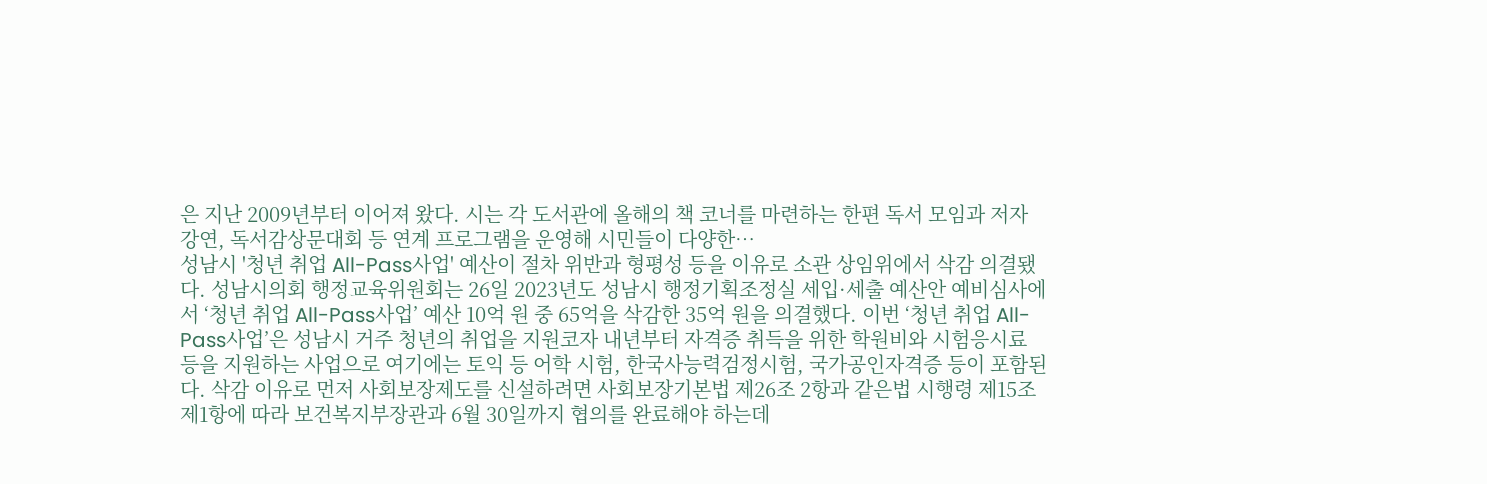은 지난 2009년부터 이어져 왔다. 시는 각 도서관에 올해의 책 코너를 마련하는 한편 독서 모임과 저자 강연, 독서감상문대회 등 연계 프로그램을 운영해 시민들이 다양한…
성남시 '청년 취업 All-Pass사업' 예산이 절차 위반과 형평성 등을 이유로 소관 상임위에서 삭감 의결됐다. 성남시의회 행정교육위원회는 26일 2023년도 성남시 행정기획조정실 세입·세출 예산안 예비심사에서 ‘청년 취업 All-Pass사업’ 예산 10억 원 중 65억을 삭감한 35억 원을 의결했다. 이번 ‘청년 취업 All-Pass사업’은 성남시 거주 청년의 취업을 지원코자 내년부터 자격증 취득을 위한 학원비와 시험응시료 등을 지원하는 사업으로 여기에는 토익 등 어학 시험, 한국사능력검정시험, 국가공인자격증 등이 포함된다. 삭감 이유로 먼저 사회보장제도를 신설하려면 사회보장기본법 제26조 2항과 같은법 시행령 제15조 제1항에 따라 보건복지부장관과 6월 30일까지 협의를 완료해야 하는데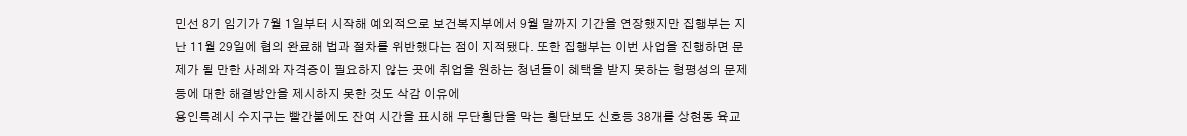민선 8기 임기가 7월 1일부터 시작해 예외적으로 보건복지부에서 9월 말까지 기간을 연장했지만 집행부는 지난 11월 29일에 협의 완료해 법과 절차를 위반했다는 점이 지적됐다. 또한 집행부는 이번 사업을 진행하면 문제가 될 만한 사례와 자격증이 필요하지 않는 곳에 취업을 원하는 청년들이 혜택을 받지 못하는 형평성의 문제 등에 대한 해결방안을 제시하지 못한 것도 삭감 이유에
용인특례시 수지구는 빨간불에도 잔여 시간을 표시해 무단횡단을 막는 횡단보도 신호등 38개를 상현동 육교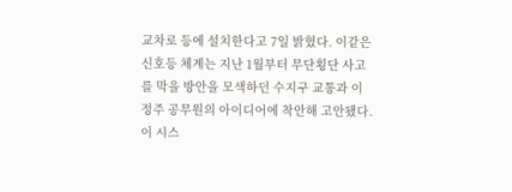교차로 등에 설치한다고 7일 밝혔다. 이같은 신호등 체계는 지난 1월부터 무단횡단 사고를 막을 방안을 모색하던 수지구 교통과 이정주 공무원의 아이디어에 착안해 고안됐다. 이 시스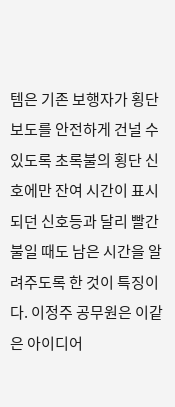템은 기존 보행자가 횡단보도를 안전하게 건널 수 있도록 초록불의 횡단 신호에만 잔여 시간이 표시되던 신호등과 달리 빨간불일 때도 남은 시간을 알려주도록 한 것이 특징이다. 이정주 공무원은 이같은 아이디어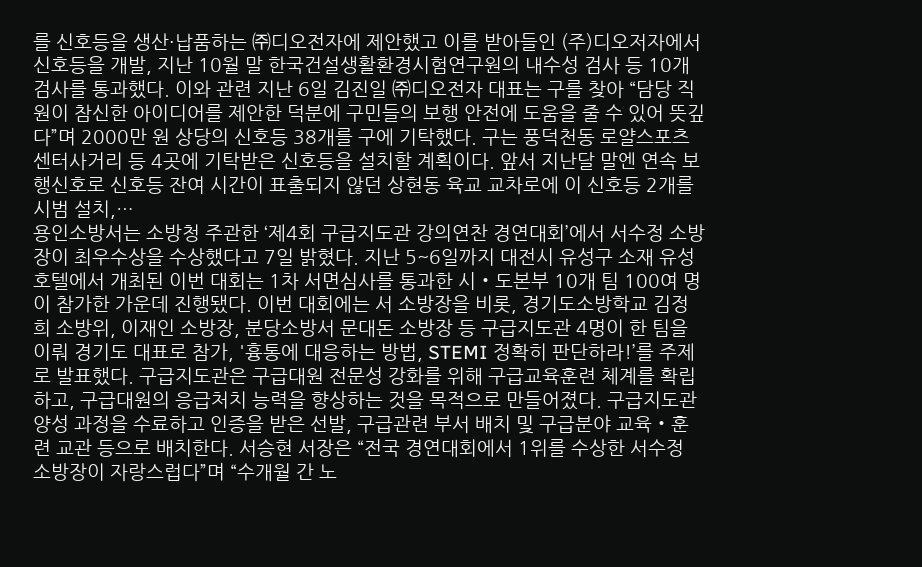를 신호등을 생산·납품하는 ㈜디오전자에 제안했고 이를 받아들인 (주)디오저자에서 신호등을 개발, 지난 10월 말 한국건설생활환경시험연구원의 내수성 검사 등 10개 검사를 통과했다. 이와 관련 지난 6일 김진일 ㈜디오전자 대표는 구를 찾아 “담당 직원이 참신한 아이디어를 제안한 덕분에 구민들의 보행 안전에 도움을 줄 수 있어 뜻깊다”며 2000만 원 상당의 신호등 38개를 구에 기탁했다. 구는 풍덕천동 로얄스포츠센터사거리 등 4곳에 기탁받은 신호등을 설치할 계획이다. 앞서 지난달 말엔 연속 보행신호로 신호등 잔여 시간이 표출되지 않던 상현동 육교 교차로에 이 신호등 2개를 시범 설치,…
용인소방서는 소방청 주관한 ‘제4회 구급지도관 강의연찬 경연대회’에서 서수정 소방장이 최우수상을 수상했다고 7일 밝혔다. 지난 5~6일까지 대전시 유성구 소재 유성호텔에서 개최된 이번 대회는 1차 서면심사를 통과한 시‧도본부 10개 팀 100여 명이 참가한 가운데 진행됐다. 이번 대회에는 서 소방장을 비롯, 경기도소방학교 김정희 소방위, 이재인 소방장, 분당소방서 문대돈 소방장 등 구급지도관 4명이 한 팀을 이뤄 경기도 대표로 참가, '흉통에 대응하는 방법, STEMI 정확히 판단하라!’를 주제로 발표했다. 구급지도관은 구급대원 전문성 강화를 위해 구급교육훈련 체계를 확립하고, 구급대원의 응급처치 능력을 향상하는 것을 목적으로 만들어졌다. 구급지도관 양성 과정을 수료하고 인증을 받은 선발, 구급관련 부서 배치 및 구급분야 교육‧훈련 교관 등으로 배치한다. 서승현 서장은 “전국 경연대회에서 1위를 수상한 서수정 소방장이 자랑스럽다”며 “수개월 간 노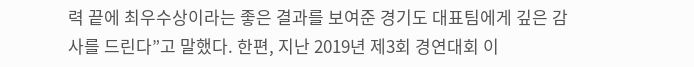력 끝에 최우수상이라는 좋은 결과를 보여준 경기도 대표팀에게 깊은 감사를 드린다”고 말했다. 한편, 지난 2019년 제3회 경연대회 이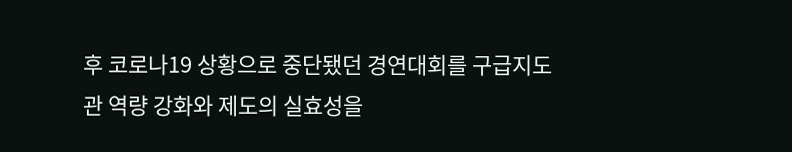후 코로나19 상황으로 중단됐던 경연대회를 구급지도관 역량 강화와 제도의 실효성을